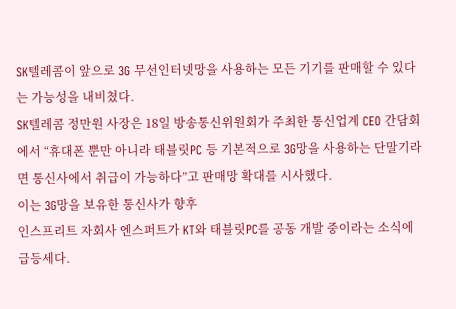SK텔레콤이 앞으로 3G 무선인터넷망을 사용하는 모든 기기를 판매할 수 있다는 가능성을 내비쳤다.
SK텔레콤 정만원 사장은 18일 방송통신위원회가 주최한 통신업계 CEO 간담회에서 “휴대폰 뿐만 아니라 태블릿PC 등 기본적으로 3G망을 사용하는 단말기라면 통신사에서 취급이 가능하다”고 판매망 확대를 시사했다.
이는 3G망을 보유한 통신사가 향후
인스프리트 자회사 엔스퍼트가 KT와 태블릿PC를 공동 개발 중이라는 소식에 급등세다.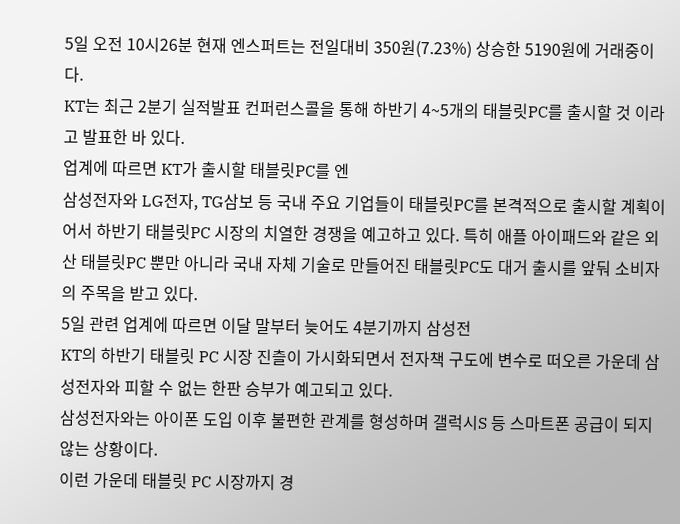5일 오전 10시26분 현재 엔스퍼트는 전일대비 350원(7.23%) 상승한 5190원에 거래중이다.
KT는 최근 2분기 실적발표 컨퍼런스콜을 통해 하반기 4~5개의 태블릿PC를 출시할 것 이라고 발표한 바 있다.
업계에 따르면 KT가 출시할 태블릿PC를 엔
삼성전자와 LG전자, TG삼보 등 국내 주요 기업들이 태블릿PC를 본격적으로 출시할 계획이어서 하반기 태블릿PC 시장의 치열한 경쟁을 예고하고 있다. 특히 애플 아이패드와 같은 외산 태블릿PC 뿐만 아니라 국내 자체 기술로 만들어진 태블릿PC도 대거 출시를 앞둬 소비자의 주목을 받고 있다.
5일 관련 업계에 따르면 이달 말부터 늦어도 4분기까지 삼성전
KT의 하반기 태블릿 PC 시장 진츨이 가시화되면서 전자책 구도에 변수로 떠오른 가운데 삼성전자와 피할 수 없는 한판 승부가 예고되고 있다.
삼성전자와는 아이폰 도입 이후 불편한 관계를 형성하며 갤럭시S 등 스마트폰 공급이 되지 않는 상황이다.
이런 가운데 태블릿 PC 시장까지 경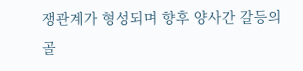쟁관계가 형성되며 향후 양사간 갈등의 골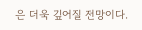은 더욱 깊어질 전망이다.